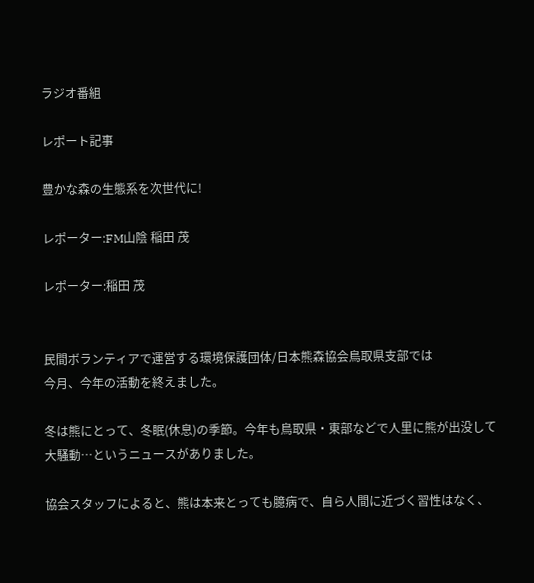ラジオ番組

レポート記事

豊かな森の生態系を次世代に!

レポーター:FM山陰 稲田 茂

レポーター:稲田 茂


民間ボランティアで運営する環境保護団体/日本熊森協会鳥取県支部では
今月、今年の活動を終えました。

冬は熊にとって、冬眠(休息)の季節。今年も鳥取県・東部などで人里に熊が出没して
大騒動…というニュースがありました。

協会スタッフによると、熊は本来とっても臆病で、自ら人間に近づく習性はなく、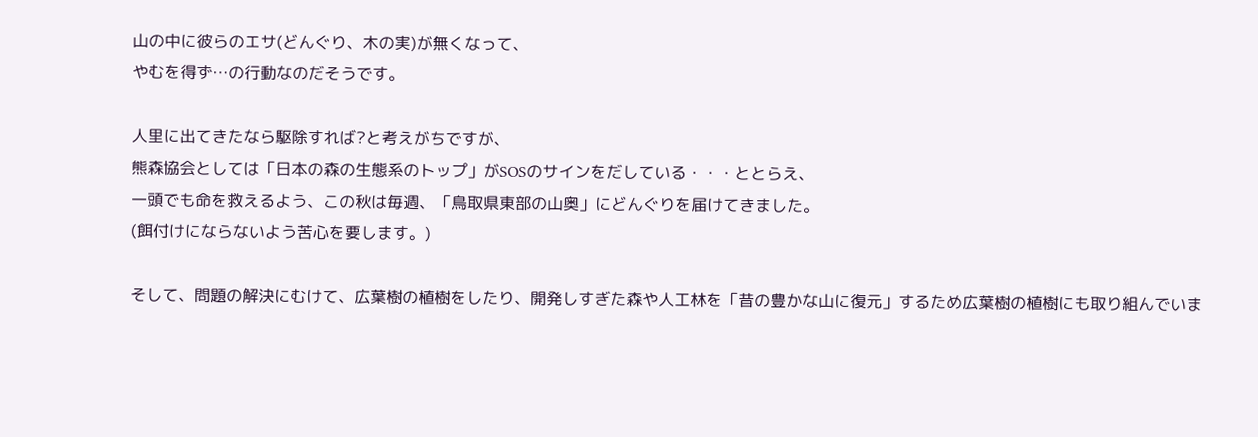山の中に彼らのエサ(どんぐり、木の実)が無くなって、
やむを得ず…の行動なのだそうです。

人里に出てきたなら駆除すれば?と考えがちですが、
熊森協会としては「日本の森の生態系のトップ」がSOSのサインをだしている・・・ととらえ、
一頭でも命を救えるよう、この秋は毎週、「鳥取県東部の山奥」にどんぐりを届けてきました。
(餌付けにならないよう苦心を要します。)

そして、問題の解決にむけて、広葉樹の植樹をしたり、開発しすぎた森や人工林を「昔の豊かな山に復元」するため広葉樹の植樹にも取り組んでいま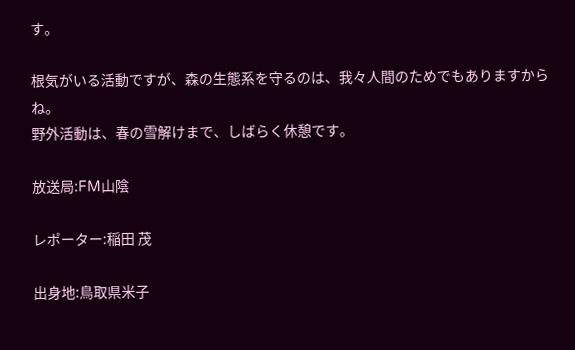す。

根気がいる活動ですが、森の生態系を守るのは、我々人間のためでもありますからね。
野外活動は、春の雪解けまで、しばらく休憩です。

放送局:FM山陰

レポーター:稲田 茂

出身地:鳥取県米子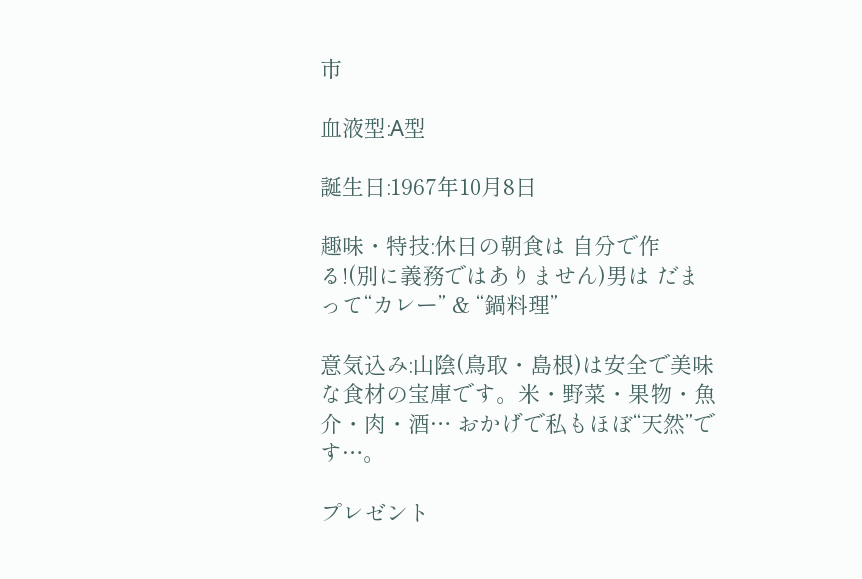市

血液型:A型

誕生日:1967年10月8日

趣味・特技:休日の朝食は 自分で作る!(別に義務ではありません)男は だまって“カレー” & “鍋料理”

意気込み:山陰(鳥取・島根)は安全で美味な食材の宝庫です。米・野菜・果物・魚介・肉・酒… おかげで私もほぼ“天然”です…。

プレゼント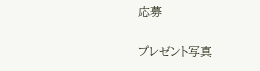応募

プレゼント写真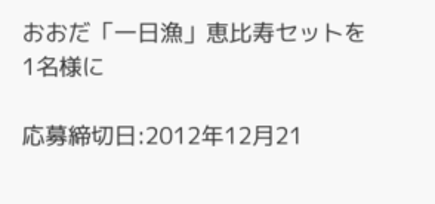おおだ「一日漁」恵比寿セットを1名様に

応募締切日:2012年12月21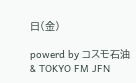日(金)

powerd by コスモ石油 & TOKYO FM JFN